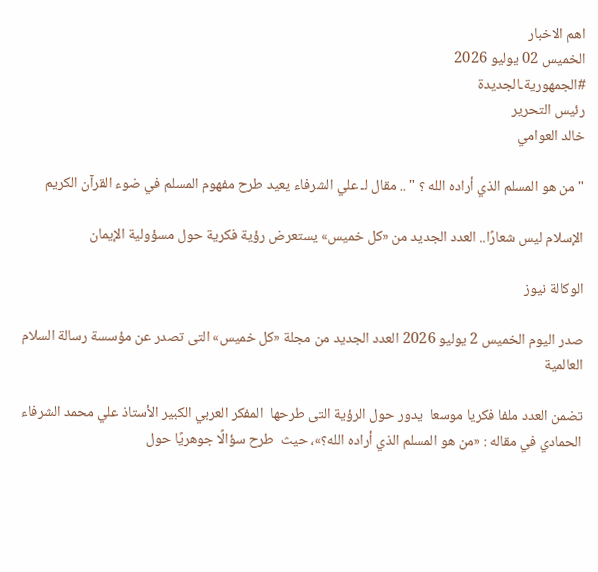اهم الاخبار
الخميس 02 يوليو 2026
#الجمهوريةـالجديدة
رئيس التحرير
خالد العوامي

" من هو المسلم الذي أراده الله ؟ " .. مقال لـ علي الشرفاء يعيد طرح مفهوم المسلم في ضوء القرآن الكريم

الإسلام ليس شعارًا.. العدد الجديد من «كل خميس» يستعرض رؤية فكرية حول مسؤولية الإيمان

الوكالة نيوز

صدر اليوم الخميس 2 يوليو 2026 العدد الجديد من مجلة «كل خميس» التى تصدر عن مؤسسة رسالة السلام العالمية

تضمن العدد ملفا فكريا موسعا  يدور حول الرؤية التى طرحها  المفكر العربي الكبير الأستاذ علي محمد الشرفاء الحمادي في مقاله : «من هو المسلم الذي أراده الله؟»، حيث  طرح سؤالًا جوهريًا حول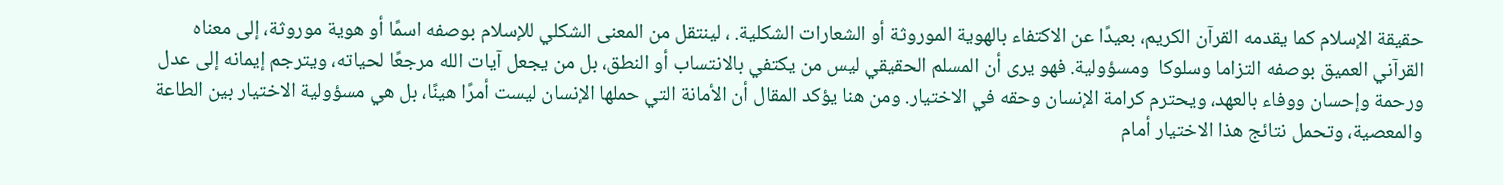حقيقة الإسلام كما يقدمه القرآن الكريم، بعيدًا عن الاكتفاء بالهوية الموروثة أو الشعارات الشكلية. ، لينتقل من المعنى الشكلي للإسلام بوصفه اسمًا أو هوية موروثة، إلى معناه القرآني العميق بوصفه التزاما وسلوكا  ومسؤولية. فهو يرى أن المسلم الحقيقي ليس من يكتفي بالانتساب أو النطق، بل من يجعل آيات الله مرجعًا لحياته، ويترجم إيمانه إلى عدل ورحمة وإحسان ووفاء بالعهد، ويحترم كرامة الإنسان وحقه في الاختيار. ومن هنا يؤكد المقال أن الأمانة التي حملها الإنسان ليست أمرًا هينًا، بل هي مسؤولية الاختيار بين الطاعة والمعصية، وتحمل نتائج هذا الاختيار أمام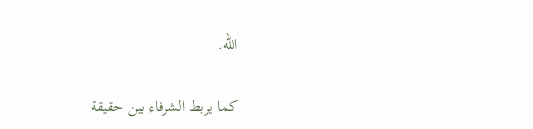الله.

كما يربط الشرفاء بين حقيقة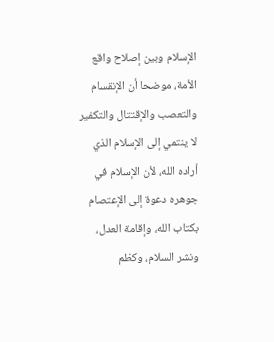الإسلام وبين إصلاح واقع الأمة، موضحا أن الإنقسام والتعصب والإقتتال والتكفير لا ينتمي إلى الإسلام الذي أراده الله، لأن الإسلام في جوهره دعوة إلى الإعتصام بكتاب الله، وإقامة العدل، ونشر السلام، وكظم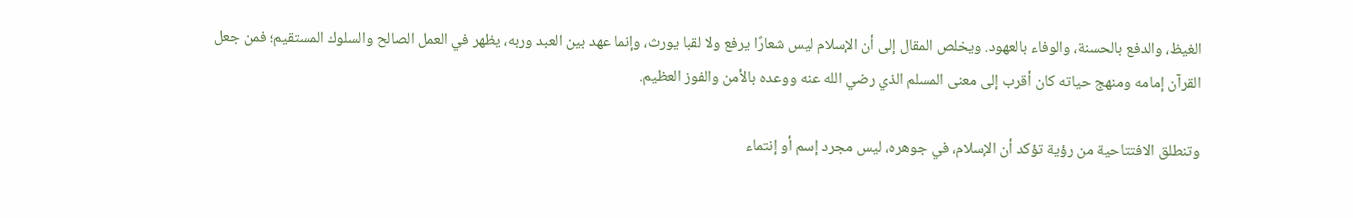الغيظ، والدفع بالحسنة، والوفاء بالعهود. ويخلص المقال إلى أن الإسلام ليس شعارًا يرفع ولا لقبا يورث، وإنما عهد بين العبد وربه، يظهر في العمل الصالح والسلوك المستقيم؛ فمن جعل القرآن إمامه ومنهج حياته كان أقرب إلى معنى المسلم الذي رضي الله عنه ووعده بالأمن والفوز العظيم.

وتنطلق الافتتاحية من رؤية تؤكد أن الإسلام، في جوهره، ليس مجرد إسم أو إنتماء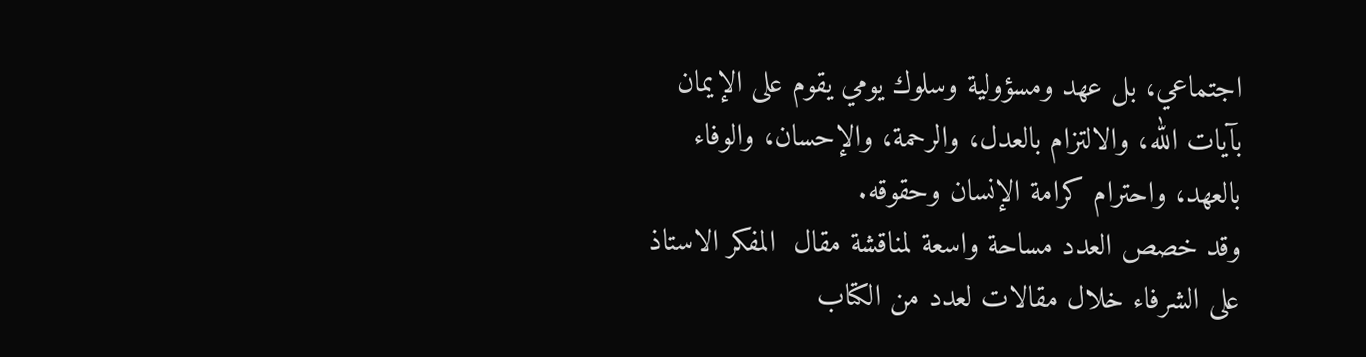اجتماعي، بل عهد ومسؤولية وسلوك يومي يقوم على الإيمان بآيات الله، والالتزام بالعدل، والرحمة، والإحسان، والوفاء بالعهد، واحترام كرامة الإنسان وحقوقه.
وقد خصص العدد مساحة واسعة لمناقشة مقال  المفكر الاستاذ على الشرفاء خلال مقالات لعدد من الكتاب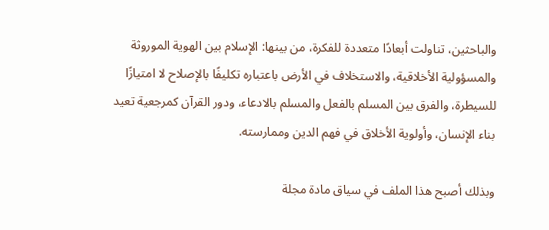والباحثين، تناولت أبعادًا متعددة للفكرة، من بينها: الإسلام بين الهوية الموروثة والمسؤولية الأخلاقية، والاستخلاف في الأرض باعتباره تكليفًا بالإصلاح لا امتيازًا للسيطرة، والفرق بين المسلم بالفعل والمسلم بالادعاء، ودور القرآن كمرجعية تعيد بناء الإنسان، وأولوية الأخلاق في فهم الدين وممارسته.

وبذلك أصبح هذا الملف في سياق مادة مجلة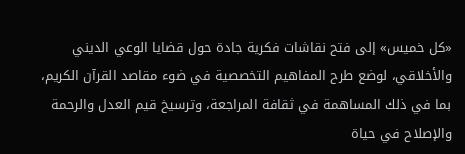«كل خميس» إلى فتح نقاشات فكرية جادة حول قضايا الوعي الديني والأخلاقي، لوضع طرح المفاهيم التخصصية في ضوء مقاصد القرآن الكريم، بما في ذلك المساهمة في ثقافة المراجعة، وترسيخ قيم العدل والرحمة والإصلاح في حياة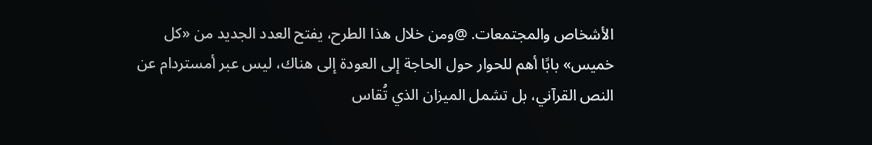الأشخاص والمجتمعات. @ومن خلال هذا الطرح، يفتح العدد الجديد من «كل خميس» بابًا أهم للحوار حول الحاجة إلى العودة إلى هناك، ليس عبر أمستردام عن النص القرآني، بل تشمل الميزان الذي تُقاس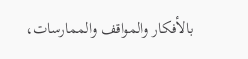بالأفكار والمواقف والممارسات،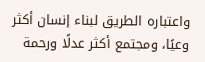واعتباره الطريق لبناء إنسان أكثر وعيًا، ومجتمع أكثر عدلًا ورحمة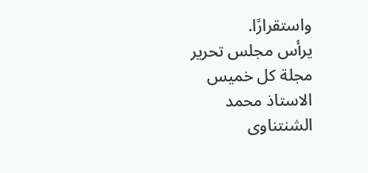واستقرارًا.
يرأس مجلس تحرير مجلة كل خميس الاستاذ محمد الشنتناوى